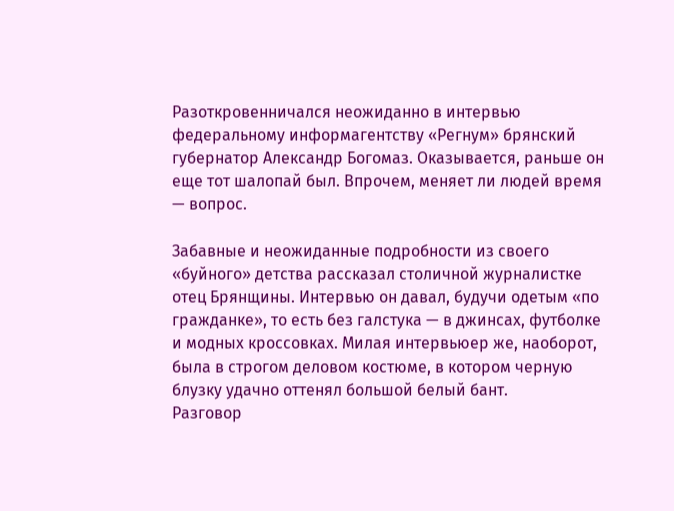Разоткровенничался неожиданно в интервью федеральному информагентству «Регнум» брянский губернатор Александр Богомаз. Оказывается, раньше он еще тот шалопай был. Впрочем, меняет ли людей время — вопрос.

Забавные и неожиданные подробности из своего «буйного» детства рассказал столичной журналистке отец Брянщины. Интервью он давал, будучи одетым «по гражданке», то есть без галстука — в джинсах, футболке и модных кроссовках. Милая интервьюер же, наоборот, была в строгом деловом костюме, в котором черную блузку удачно оттенял большой белый бант.
Разговор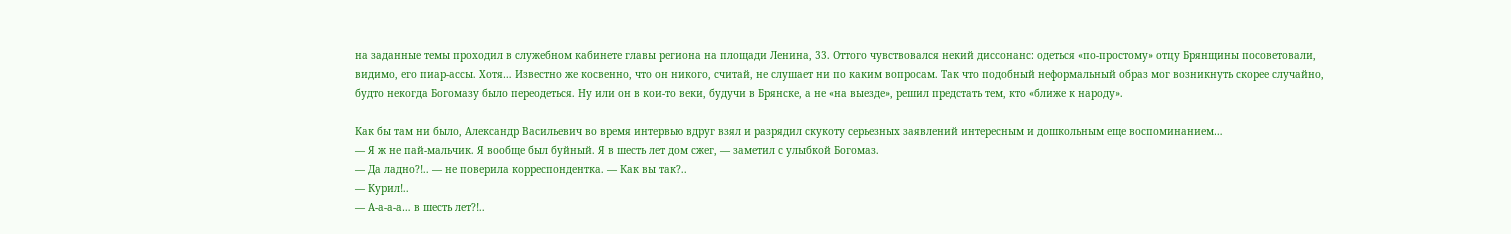на заданные темы проходил в служебном кабинете главы региона на площади Ленина, 33. Оттого чувствовался некий диссонанс: одеться «по-простому» отцу Брянщины посоветовали, видимо, его пиар-ассы. Хотя… Известно же косвенно, что он никого, считай, не слушает ни по каким вопросам. Так что подобный неформальный образ мог возникнуть скорее случайно, будто некогда Богомазу было переодеться. Ну или он в кои-то веки, будучи в Брянске, а не «на выезде», решил предстать тем, кто «ближе к народу».

Как бы там ни было, Александр Васильевич во время интервью вдруг взял и разрядил скукоту серьезных заявлений интересным и дошкольным еще воспоминанием…
— Я ж не пай-мальчик. Я вообще был буйный. Я в шесть лет дом сжег, — заметил с улыбкой Богомаз.
— Да ладно?!.. — не поверила корреспондентка. — Как вы так?..
— Курил!..
— А-а-а-а… в шесть лет?!..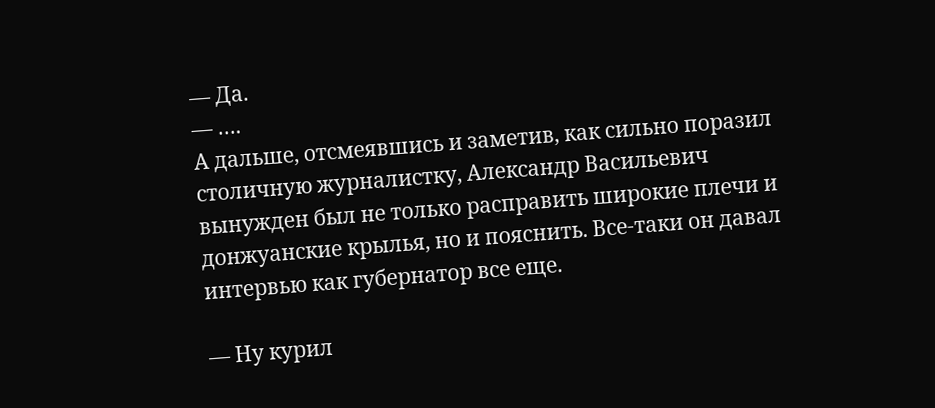— Да.
— ….
А дальше, отсмеявшись и заметив, как сильно поразил столичную журналистку, Александр Васильевич вынужден был не только расправить широкие плечи и донжуанские крылья, но и пояснить. Все-таки он давал интервью как губернатор все еще.

— Ну курил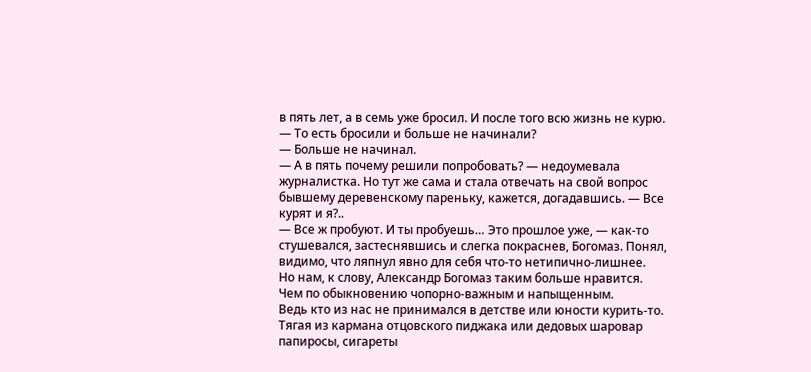в пять лет, а в семь уже бросил. И после того всю жизнь не курю.
— То есть бросили и больше не начинали?
— Больше не начинал.
— А в пять почему решили попробовать? — недоумевала журналистка. Но тут же сама и стала отвечать на свой вопрос бывшему деревенскому пареньку, кажется, догадавшись. — Все курят и я?..
— Все ж пробуют. И ты пробуешь… Это прошлое уже, — как-то стушевался, застеснявшись и слегка покраснев, Богомаз. Понял, видимо, что ляпнул явно для себя что-то нетипично-лишнее.
Но нам, к слову, Александр Богомаз таким больше нравится. Чем по обыкновению чопорно-важным и напыщенным.
Ведь кто из нас не принимался в детстве или юности курить-то. Тягая из кармана отцовского пиджака или дедовых шаровар папиросы, сигареты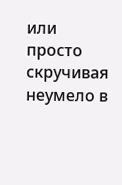или просто скручивая неумело в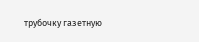трубочку газетную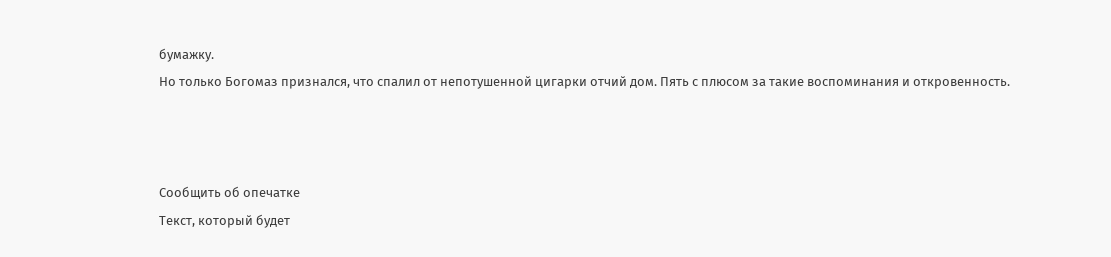бумажку.
Но только Богомаз признался, что спалил от непотушенной цигарки отчий дом. Пять с плюсом за такие воспоминания и откровенность.



Сообщить об опечатке
Текст, который будет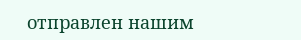отправлен нашим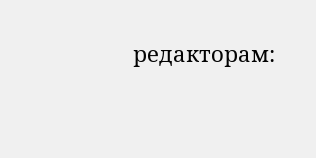редакторам: